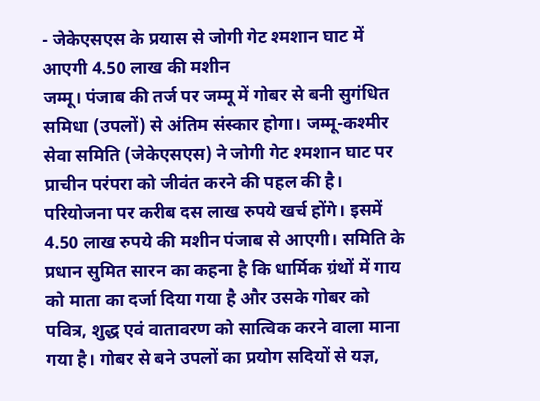- जेकेएसएस के प्रयास से जोगी गेट श्मशान घाट में आएगी 4.50 लाख की मशीन
जम्मू। पंजाब की तर्ज पर जम्मू में गोबर से बनी सुगंधित समिधा (उपलों) से अंतिम संस्कार होगा। जम्मू-कश्मीर सेवा समिति (जेकेएसएस) ने जोगी गेट श्मशान घाट पर प्राचीन परंपरा को जीवंत करने की पहल की है।
परियोजना पर करीब दस लाख रुपये खर्च होंगे। इसमें 4.50 लाख रुपये की मशीन पंजाब से आएगी। समिति के प्रधान सुमित सारन का कहना है कि धार्मिक ग्रंथों में गाय को माता का दर्जा दिया गया है और उसके गोबर को पवित्र, शुद्ध एवं वातावरण को सात्विक करने वाला माना गया है। गोबर से बने उपलों का प्रयोग सदियों से यज्ञ,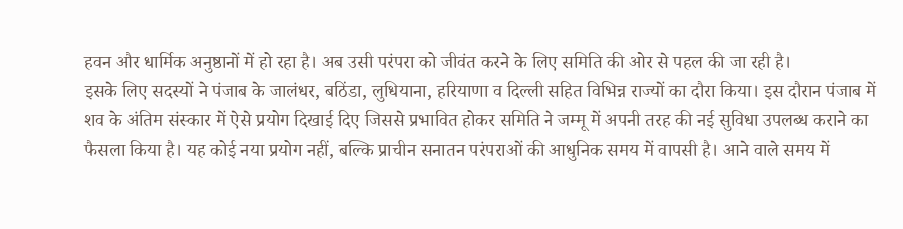हवन और धार्मिक अनुष्ठानों में हो रहा है। अब उसी परंपरा को जीवंत करने के लिए समिति की ओर से पहल की जा रही है।
इसके लिए सदस्यों ने पंजाब के जालंधर, बठिंडा, लुधियाना, हरियाणा व दिल्ली सहित विभिन्न राज्यों का दौरा किया। इस दौरान पंजाब में शव के अंतिम संस्कार में ऐसे प्रयोग दिखाई दिए जिससे प्रभावित होकर समिति ने जम्मू में अपनी तरह की नई सुविधा उपलब्ध कराने का फैसला किया है। यह कोई नया प्रयोग नहीं, बल्कि प्राचीन सनातन परंपराओं की आधुनिक समय में वापसी है। आने वाले समय में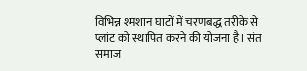विभिन्न श्मशान घाटों में चरणबद्ध तरीके से प्लांट को स्थापित करने की योजना है। संत समाज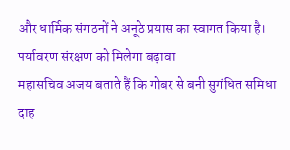और धार्मिक संगठनों ने अनूठे प्रयास का स्वागत किया है।
पर्यावरण संरक्षण को मिलेगा बढ़ावा
महासचिव अजय बताते हैं कि गोबर से बनी सुगंधित समिधा दाह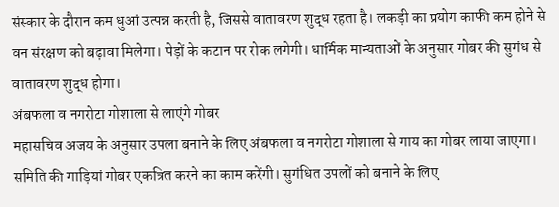संस्कार के दौरान कम धुआं उत्पन्न करती है, जिससे वातावरण शुद्ध रहता है। लकड़ी का प्रयोग काफी कम होने से वन संरक्षण को बढ़ावा मिलेगा। पेड़ों के कटान पर रोक लगेगी। धार्मिक मान्यताओं के अनुसार गोबर की सुगंध से वातावरण शुद्ध होगा।
अंबफला व नगरोटा गोशाला से लाएंगे गोबर
महासचिव अजय के अनुसार उपला बनाने के लिए अंबफला व नगरोटा गोशाला से गाय का गोबर लाया जाएगा। समिति की गाड़ियां गोबर एकत्रित करने का काम करेंगी। सुगंधित उपलों को बनाने के लिए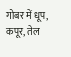गोबर में धूप, कपूर, तेल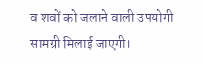व शवों को जलाने वाली उपयोगी सामग्री मिलाई जाएगी।